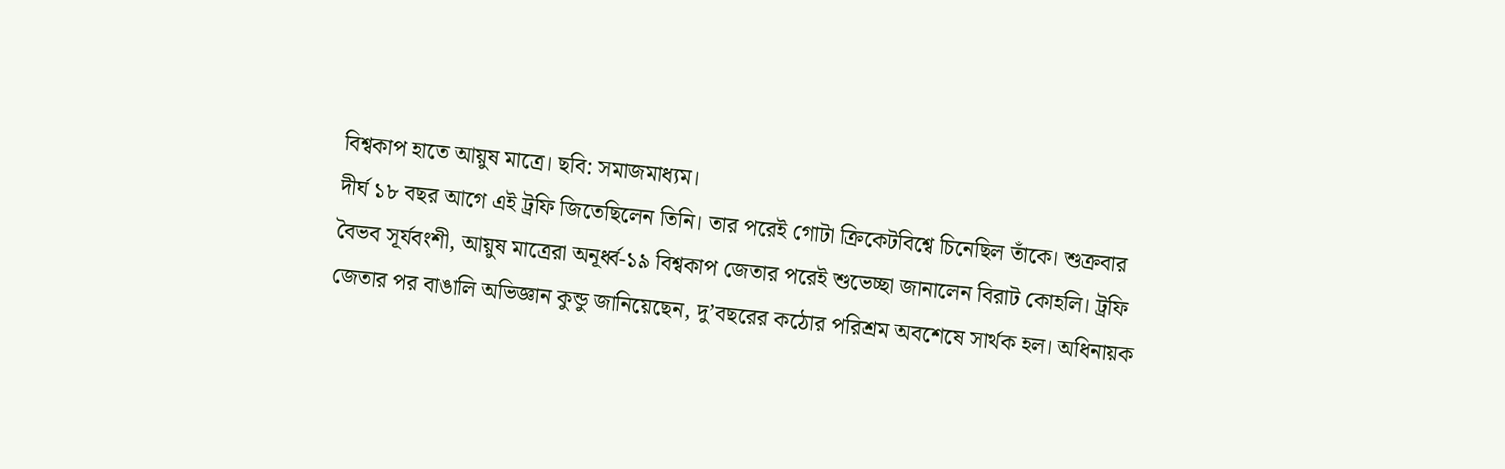বিশ্বকাপ হাতে আয়ুষ মাত্রে। ছবি: সমাজমাধ্যম।
দীর্ঘ ১৮ বছর আগে এই ট্রফি জিতেছিলেন তিনি। তার পরেই গোটা ক্রিকেটবিশ্বে চিনেছিল তাঁকে। শুক্রবার বৈভব সূর্যবংশী, আয়ুষ মাত্রেরা অনূর্ধ্ব-১৯ বিশ্বকাপ জেতার পরেই শুভেচ্ছা জানালেন বিরাট কোহলি। ট্রফি জেতার পর বাঙালি অভিজ্ঞান কুন্ডু জানিয়েছেন, দু’বছরের কঠোর পরিশ্রম অবশেষে সার্থক হল। অধিনায়ক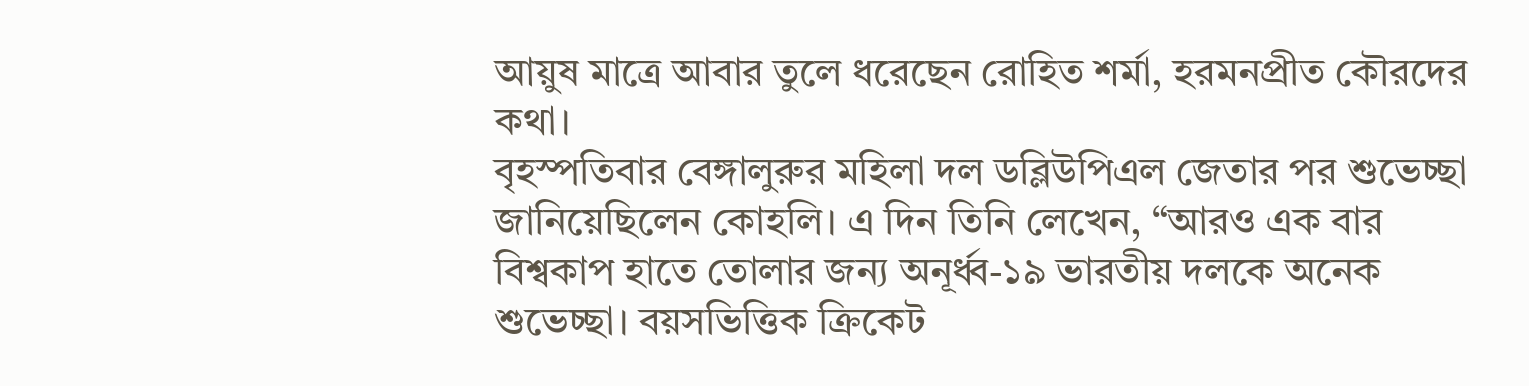আয়ুষ মাত্রে আবার তুলে ধরেছেন রোহিত শর্মা, হরমনপ্রীত কৌরদের কথা।
বৃহস্পতিবার বেঙ্গালুরুর মহিলা দল ডব্লিউপিএল জেতার পর শুভেচ্ছা জানিয়েছিলেন কোহলি। এ দিন তিনি লেখেন, “আরও এক বার বিশ্বকাপ হাতে তোলার জন্য অনূর্ধ্ব-১৯ ভারতীয় দলকে অনেক শুভেচ্ছা। বয়সভিত্তিক ক্রিকেট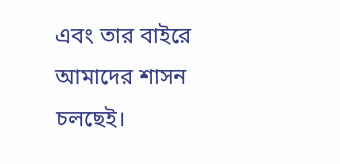এবং তার বাইরে আমাদের শাসন চলছেই।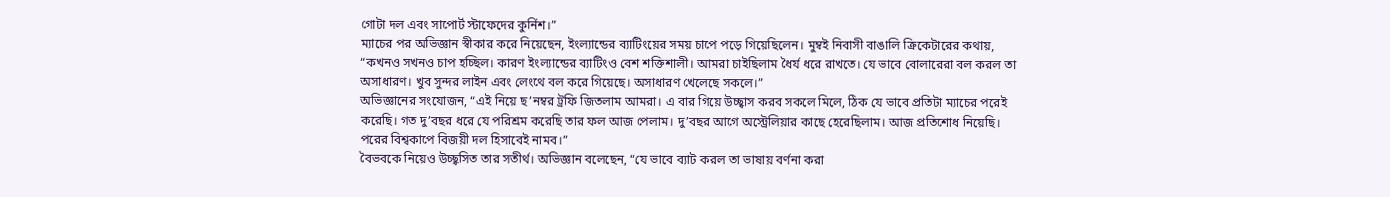গোটা দল এবং সাপোর্ট স্টাফেদের কুর্নিশ।”
ম্যাচের পর অভিজ্ঞান স্বীকার করে নিয়েছেন, ইংল্যান্ডের ব্যাটিংয়ের সময় চাপে পড়ে গিয়েছিলেন। মুম্বই নিবাসী বাঙালি ক্রিকেটারের কথায়, “কখনও সখনও চাপ হচ্ছিল। কারণ ইংল্যান্ডের ব্যাটিংও বেশ শক্তিশালী। আমরা চাইছিলাম ধৈর্য ধরে রাখতে। যে ভাবে বোলারেরা বল করল তা অসাধারণ। খুব সুন্দর লাইন এবং লেংথে বল করে গিয়েছে। অসাধারণ খেলেছে সকলে।”
অভিজ্ঞানের সংযোজন, “এই নিয়ে ছ’নম্বর ট্রফি জিতলাম আমরা। এ বার গিয়ে উচ্ছ্বাস করব সকলে মিলে, ঠিক যে ভাবে প্রতিটা ম্যাচের পরেই করেছি। গত দু’বছর ধরে যে পরিশ্রম করেছি তার ফল আজ পেলাম। দু’বছর আগে অস্ট্রেলিয়ার কাছে হেরেছিলাম। আজ প্রতিশোধ নিয়েছি। পরের বিশ্বকাপে বিজয়ী দল হিসাবেই নামব।”
বৈভবকে নিয়েও উচ্ছ্বসিত তার সতীর্থ। অভিজ্ঞান বলেছেন, “যে ভাবে ব্যাট করল তা ভাষায় বর্ণনা করা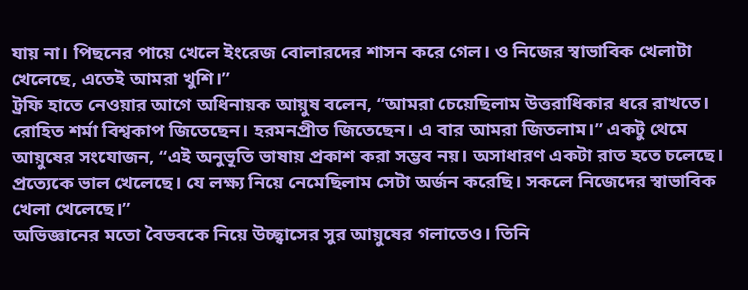যায় না। পিছনের পায়ে খেলে ইংরেজ বোলারদের শাসন করে গেল। ও নিজের স্বাভাবিক খেলাটা খেলেছে, এতেই আমরা খুশি।”
ট্রফি হাতে নেওয়ার আগে অধিনায়ক আয়ুষ বলেন, “আমরা চেয়েছিলাম উত্তরাধিকার ধরে রাখতে। রোহিত শর্মা বিশ্বকাপ জিতেছেন। হরমনপ্রীত জিতেছেন। এ বার আমরা জিতলাম।” একটু থেমে আয়ুষের সংযোজন, “এই অনুভূতি ভাষায় প্রকাশ করা সম্ভব নয়। অসাধারণ একটা রাত হতে চলেছে। প্রত্যেকে ভাল খেলেছে। যে লক্ষ্য নিয়ে নেমেছিলাম সেটা অর্জন করেছি। সকলে নিজেদের স্বাভাবিক খেলা খেলেছে।”
অভিজ্ঞানের মতো বৈভবকে নিয়ে উচ্ছ্বাসের সুর আয়ুষের গলাতেও। তিনি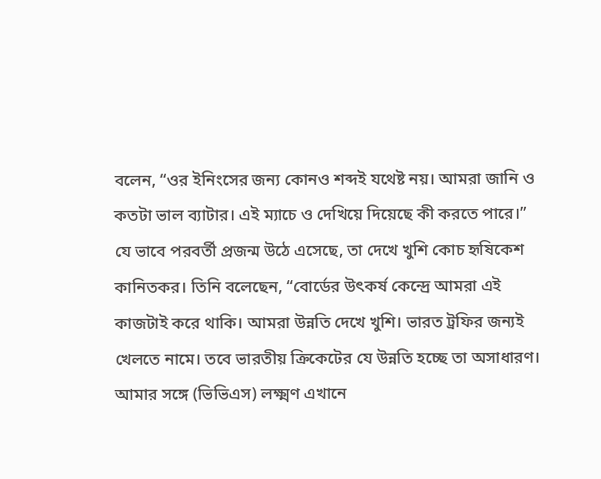বলেন, “ওর ইনিংসের জন্য কোনও শব্দই যথেষ্ট নয়। আমরা জানি ও কতটা ভাল ব্যাটার। এই ম্যাচে ও দেখিয়ে দিয়েছে কী করতে পারে।”
যে ভাবে পরবর্তী প্রজন্ম উঠে এসেছে, তা দেখে খুশি কোচ হৃষিকেশ কানিতকর। তিনি বলেছেন, “বোর্ডের উৎকর্ষ কেন্দ্রে আমরা এই কাজটাই করে থাকি। আমরা উন্নতি দেখে খুশি। ভারত ট্রফির জন্যই খেলতে নামে। তবে ভারতীয় ক্রিকেটের যে উন্নতি হচ্ছে তা অসাধারণ। আমার সঙ্গে (ভিভিএস) লক্ষ্মণ এখানে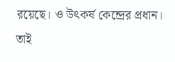রয়েছে। ও উৎকর্ষ কেন্দ্রের প্রধান। তাই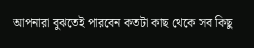আপনারা বুঝতেই পারবেন কতটা কাছ থেকে সব কিছু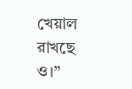খেয়াল রাখছে ও।”